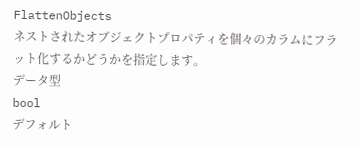FlattenObjects
ネストされたオブジェクトプロパティを個々のカラムにフラット化するかどうかを指定します。
データ型
bool
デフォルト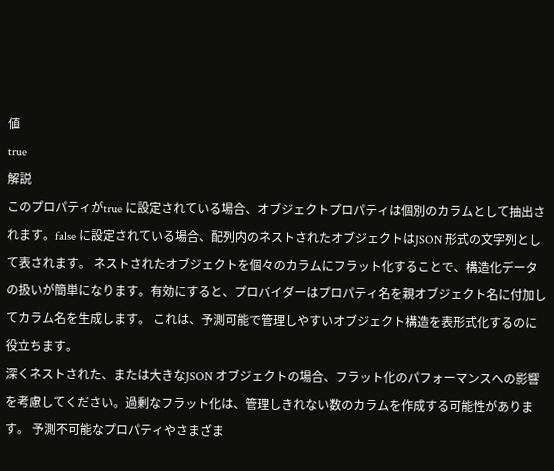値
true
解説
このプロパティがtrue に設定されている場合、オブジェクトプロパティは個別のカラムとして抽出されます。false に設定されている場合、配列内のネストされたオブジェクトはJSON 形式の文字列として表されます。 ネストされたオブジェクトを個々のカラムにフラット化することで、構造化データの扱いが簡単になります。有効にすると、プロバイダーはプロパティ名を親オブジェクト名に付加してカラム名を生成します。 これは、予測可能で管理しやすいオブジェクト構造を表形式化するのに役立ちます。
深くネストされた、または大きなJSON オブジェクトの場合、フラット化のパフォーマンスへの影響を考慮してください。過剰なフラット化は、管理しきれない数のカラムを作成する可能性があります。 予測不可能なプロパティやさまざま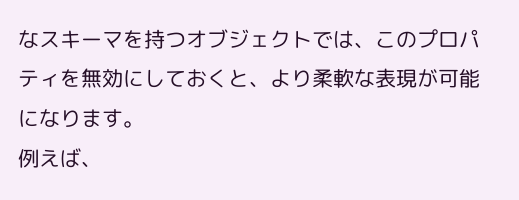なスキーマを持つオブジェクトでは、このプロパティを無効にしておくと、より柔軟な表現が可能になります。
例えば、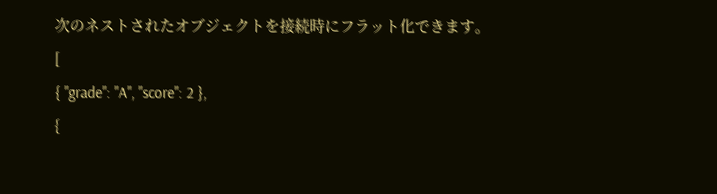次のネストされたオブジェクトを接続時にフラット化できます。
[
{ "grade": "A", "score": 2 },
{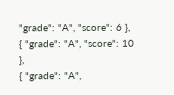"grade": "A", "score": 6 },
{ "grade": "A", "score": 10 },
{ "grade": "A",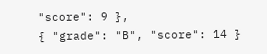"score": 9 },
{ "grade": "B", "score": 14 }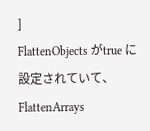]
FlattenObjects がtrue に設定されていて、FlattenArrays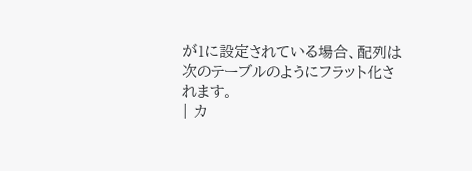が1に設定されている場合、配列は次のテーブルのようにフラット化されます。
| カ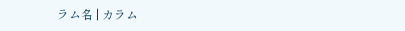ラム名 | カラム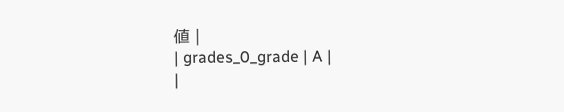値 |
| grades_0_grade | A |
|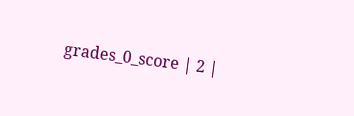grades_0_score | 2 |